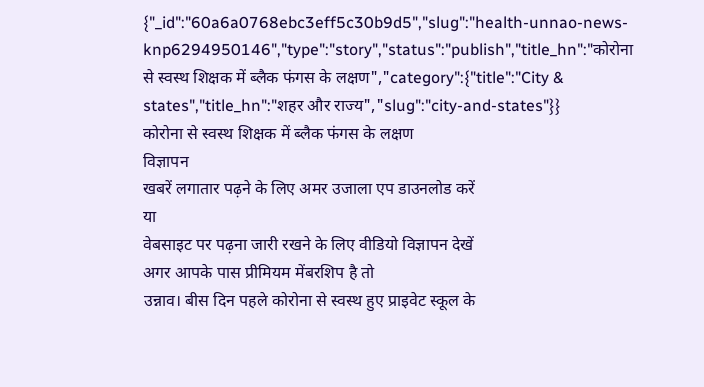{"_id":"60a6a0768ebc3eff5c30b9d5","slug":"health-unnao-news-knp6294950146","type":"story","status":"publish","title_hn":"कोरोना से स्वस्थ शिक्षक में ब्लैक फंगस के लक्षण","category":{"title":"City & states","title_hn":"शहर और राज्य","slug":"city-and-states"}}
कोरोना से स्वस्थ शिक्षक में ब्लैक फंगस के लक्षण
विज्ञापन
खबरें लगातार पढ़ने के लिए अमर उजाला एप डाउनलोड करें
या
वेबसाइट पर पढ़ना जारी रखने के लिए वीडियो विज्ञापन देखें
अगर आपके पास प्रीमियम मेंबरशिप है तो
उन्नाव। बीस दिन पहले कोरोना से स्वस्थ हुए प्राइवेट स्कूल के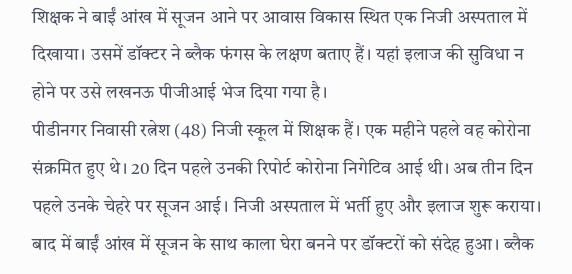शिक्षक ने बाईं आंख में सूजन आने पर आवास विकास स्थित एक निजी अस्पताल में दिखाया। उसमें डॉक्टर ने ब्लैक फंगस के लक्षण बताए हैं। यहां इलाज की सुविधा न होने पर उसे लखनऊ पीजीआई भेज दिया गया है।
पीडीनगर निवासी रत्नेश (48) निजी स्कूल में शिक्षक हैं। एक महीने पहले वह कोरोना संक्रमित हुए थे। 20 दिन पहले उनकी रिपोर्ट कोरोना निगेटिव आई थी। अब तीन दिन पहले उनके चेहरे पर सूजन आई। निजी अस्पताल में भर्ती हुए और इलाज शुरू कराया। बाद में बाईं आंख में सूजन के साथ काला घेरा बनने पर डॉक्टरों को संदेह हुआ। ब्लैक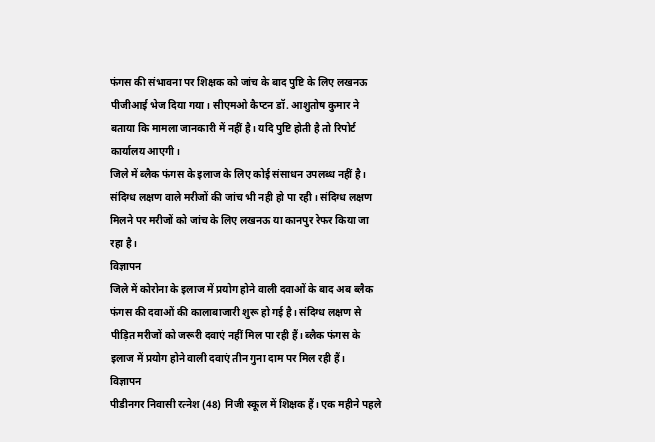फंगस की संभावना पर शिक्षक को जांच के बाद पुष्टि के लिए लखनऊ पीजीआई भेज दिया गया। सीएमओ कैप्टन डॉ. आशुतोष कुमार ने बताया कि मामला जानकारी में नहीं है। यदि पुष्टि होती है तो रिपोर्ट कार्यालय आएगी।
जिले में ब्लैक फंगस के इलाज के लिए कोई संसाधन उपलब्ध नहीं है। संदिग्ध लक्षण वाले मरीजों की जांच भी नही हो पा रही। संदिग्ध लक्षण मिलने पर मरीजों को जांच के लिए लखनऊ या कानपुर रेफर किया जा रहा है।
विज्ञापन
जिले में कोरोना के इलाज में प्रयोग होने वाली दवाओं के बाद अब ब्लैक फंगस की दवाओं की कालाबाजारी शुरू हो गई है। संदिग्ध लक्षण से पीड़ित मरीजों को जरूरी दवाएं नहीं मिल पा रही हैं। ब्लैक फंगस के इलाज में प्रयोग होने वाली दवाएं तीन गुना दाम पर मिल रही हैं।
विज्ञापन
पीडीनगर निवासी रत्नेश (48) निजी स्कूल में शिक्षक हैं। एक महीने पहले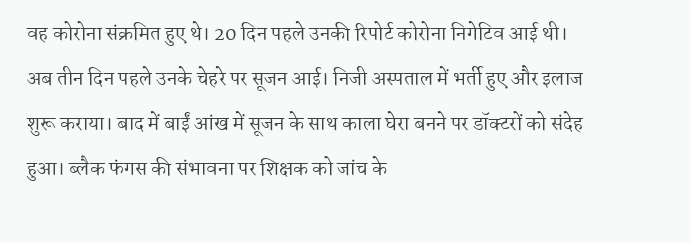वह कोरोना संक्रमित हुए थे। 20 दिन पहले उनकी रिपोर्ट कोरोना निगेटिव आई थी। अब तीन दिन पहले उनके चेहरे पर सूजन आई। निजी अस्पताल में भर्ती हुए और इलाज शुरू कराया। बाद में बाईं आंख में सूजन के साथ काला घेरा बनने पर डॉक्टरों को संदेह हुआ। ब्लैक फंगस की संभावना पर शिक्षक को जांच के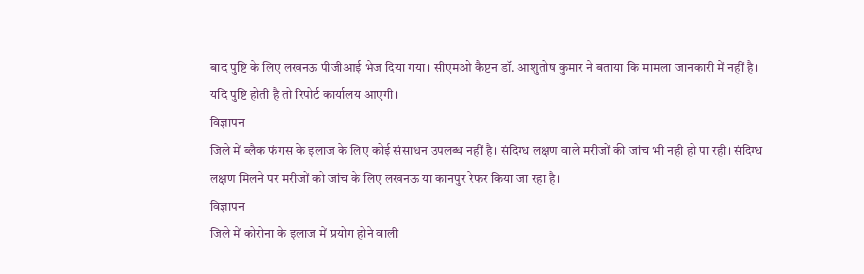बाद पुष्टि के लिए लखनऊ पीजीआई भेज दिया गया। सीएमओ कैप्टन डॉ. आशुतोष कुमार ने बताया कि मामला जानकारी में नहीं है। यदि पुष्टि होती है तो रिपोर्ट कार्यालय आएगी।
विज्ञापन
जिले में ब्लैक फंगस के इलाज के लिए कोई संसाधन उपलब्ध नहीं है। संदिग्ध लक्षण वाले मरीजों की जांच भी नही हो पा रही। संदिग्ध लक्षण मिलने पर मरीजों को जांच के लिए लखनऊ या कानपुर रेफर किया जा रहा है।
विज्ञापन
जिले में कोरोना के इलाज में प्रयोग होने वाली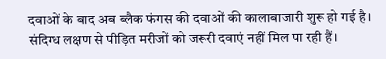दवाओं के बाद अब ब्लैक फंगस की दवाओं की कालाबाजारी शुरू हो गई है। संदिग्ध लक्षण से पीड़ित मरीजों को जरूरी दवाएं नहीं मिल पा रही हैं।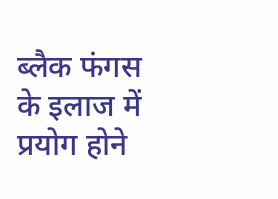ब्लैक फंगस के इलाज में प्रयोग होने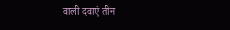वाली दवाएं तीन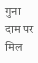गुना दाम पर मिल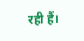रही हैं।